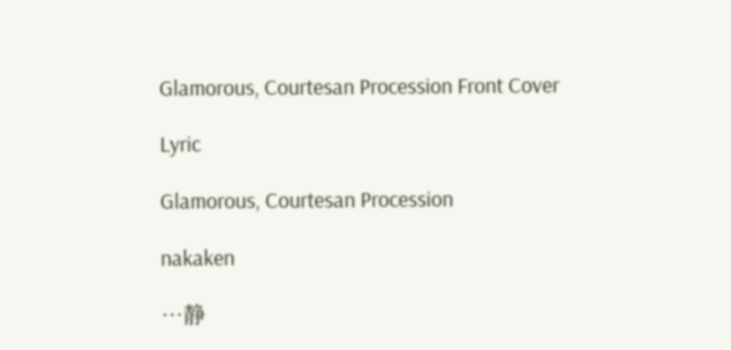Glamorous, Courtesan Procession Front Cover

Lyric

Glamorous, Courtesan Procession

nakaken

…静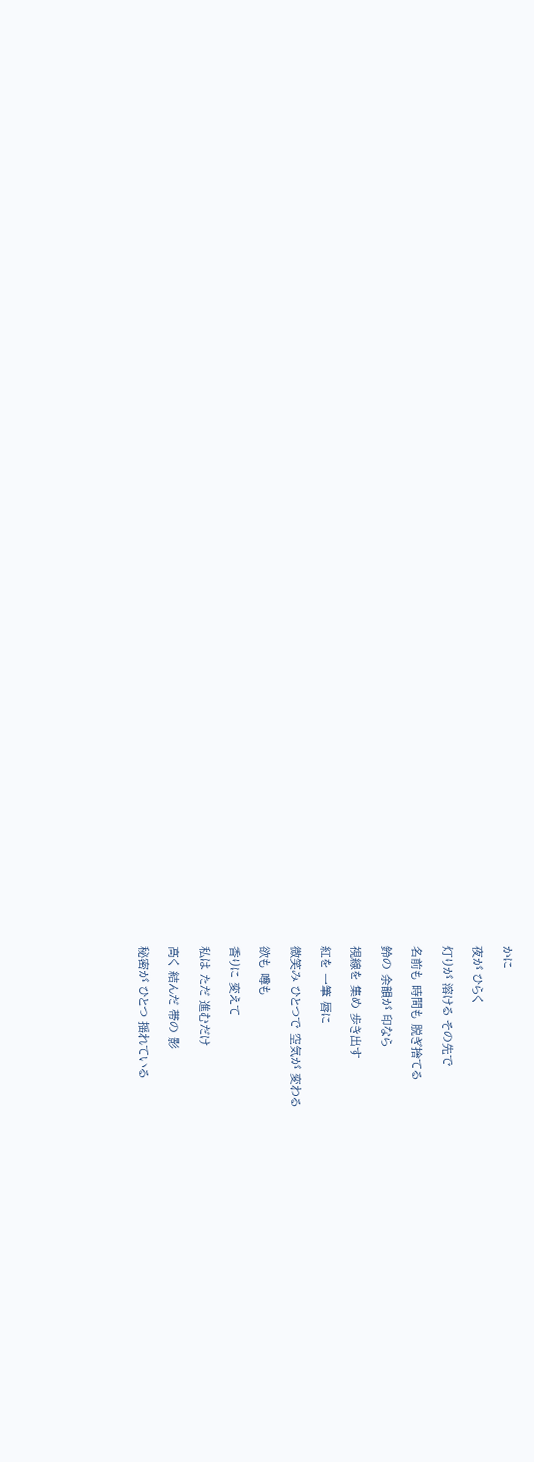かに

夜が ひらく

灯りが 溶ける その先で

名前も 時間も 脱ぎ捨てる

鈴の 余韻が 印なら

視線を 集め 歩き出す

紅を 一筆 唇に

微笑み ひとつで 空気が 変わる

欲も 噂も

香りに 変えて

私は ただ 進むだけ

高く 結んだ 帯の 影

秘密が ひとつ 揺れている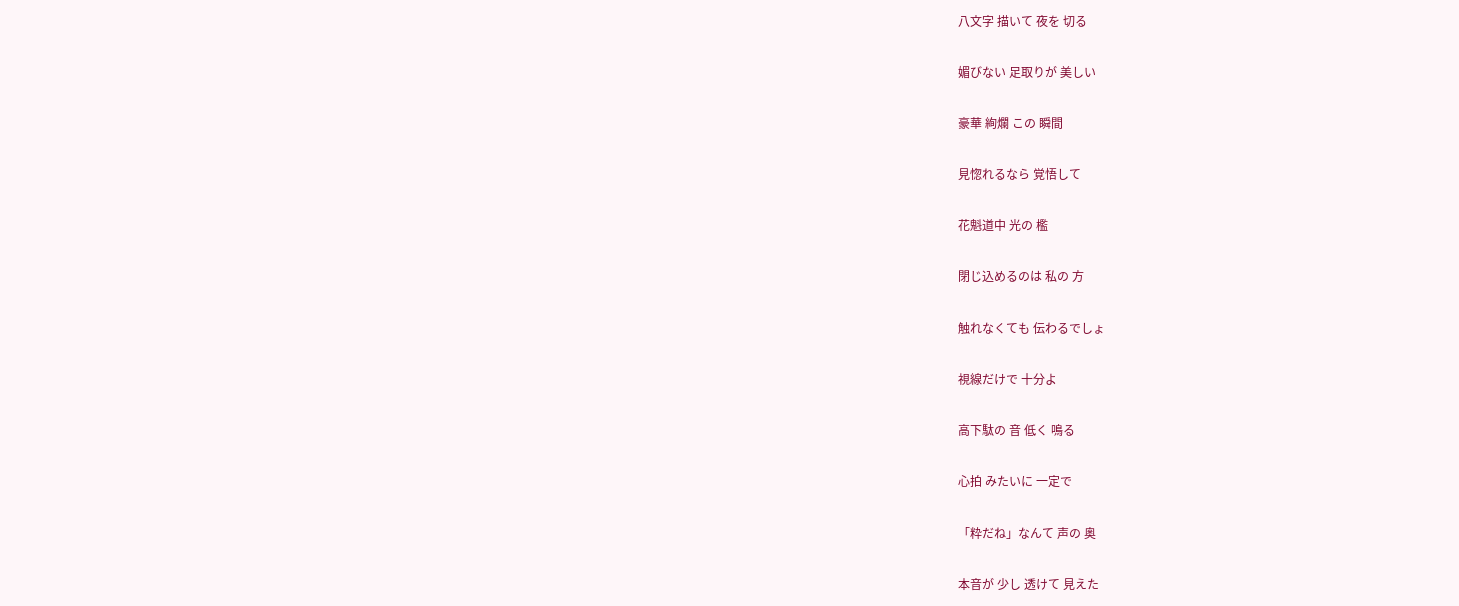八文字 描いて 夜を 切る

媚びない 足取りが 美しい

豪華 絢爛 この 瞬間

見惚れるなら 覚悟して

花魁道中 光の 檻

閉じ込めるのは 私の 方

触れなくても 伝わるでしょ

視線だけで 十分よ

高下駄の 音 低く 鳴る

心拍 みたいに 一定で

「粋だね」なんて 声の 奥

本音が 少し 透けて 見えた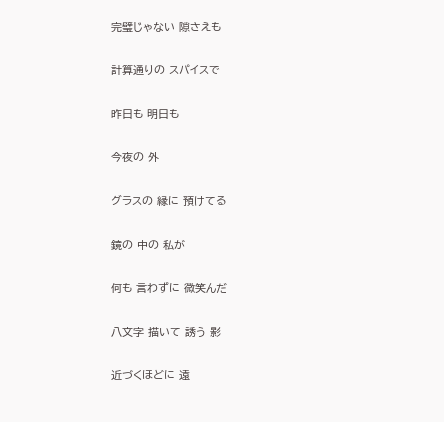完璧じゃない 隙さえも

計算通りの スパイスで

昨日も 明日も

今夜の 外

グラスの 縁に 預けてる

鏡の 中の 私が

何も 言わずに 微笑んだ

八文字 描いて 誘う 影

近づくほどに 遠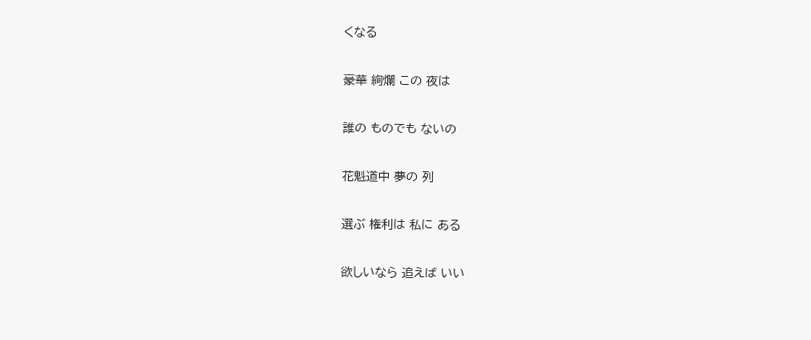くなる

豪華 絢爛 この 夜は

誰の ものでも ないの

花魁道中 夢の 列

選ぶ 権利は 私に ある

欲しいなら 追えば いい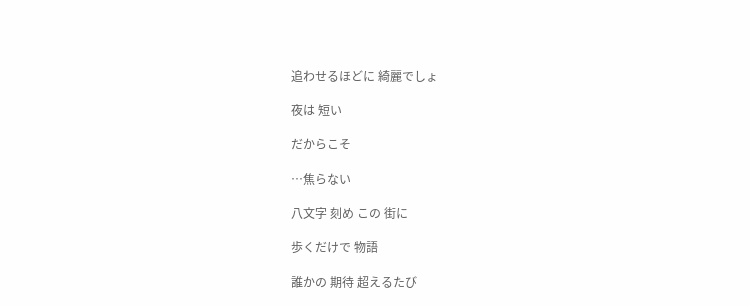追わせるほどに 綺麗でしょ

夜は 短い

だからこそ

…焦らない

八文字 刻め この 街に

歩くだけで 物語

誰かの 期待 超えるたび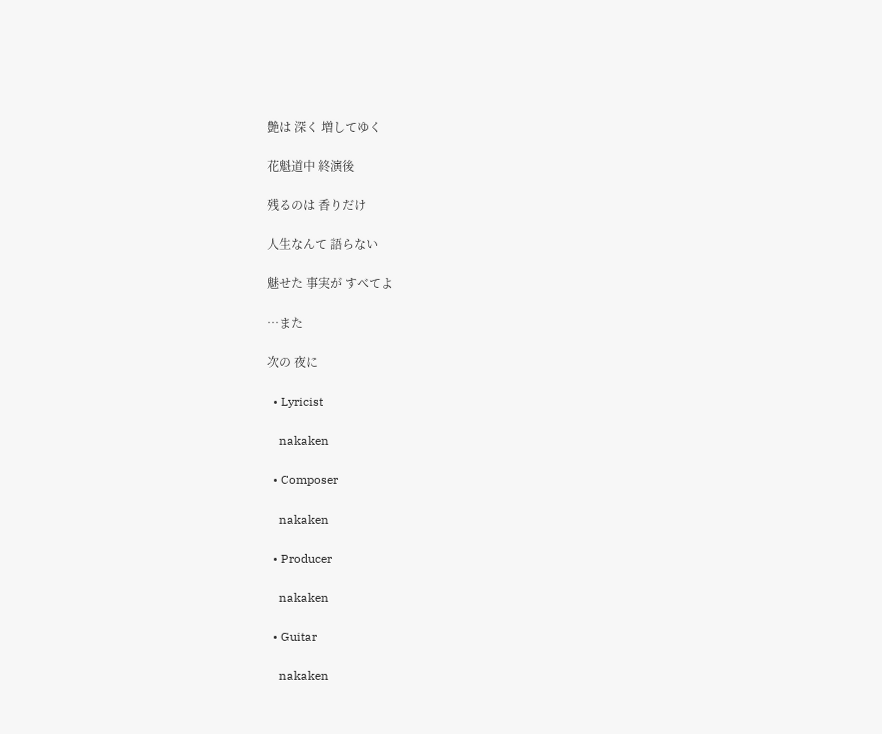艶は 深く 増してゆく

花魁道中 終演後

残るのは 香りだけ

人生なんて 語らない

魅せた 事実が すべてよ

…また

次の 夜に

  • Lyricist

    nakaken

  • Composer

    nakaken

  • Producer

    nakaken

  • Guitar

    nakaken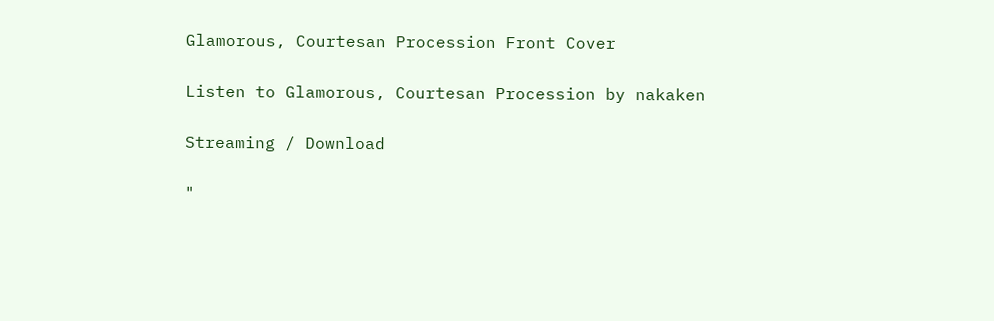Glamorous, Courtesan Procession Front Cover

Listen to Glamorous, Courtesan Procession by nakaken

Streaming / Download

"